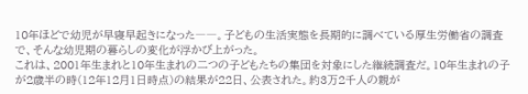10年ほどで幼児が早寝早起きになった――。子どもの生活実態を長期的に調べている厚生労働省の調査で、そんな幼児期の暮らしの変化が浮かび上がった。
これは、2001年生まれと10年生まれの二つの子どもたちの集団を対象にした継続調査だ。10年生まれの子が2歳半の時(12年12月1日時点)の結果が22日、公表された。約3万2千人の親が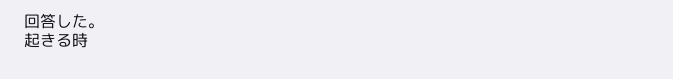回答した。
起きる時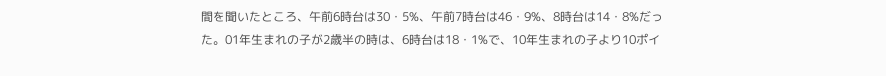間を聞いたところ、午前6時台は30・5%、午前7時台は46・9%、8時台は14・8%だった。01年生まれの子が2歳半の時は、6時台は18・1%で、10年生まれの子より10ポイ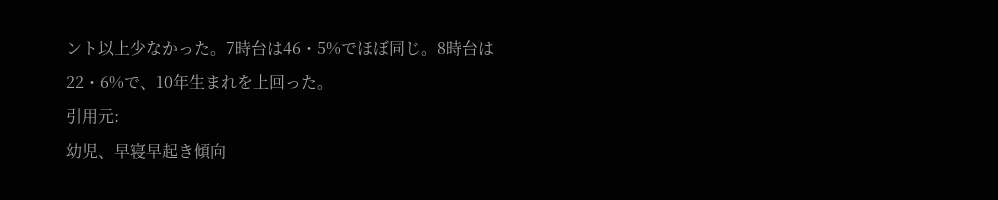ント以上少なかった。7時台は46・5%でほぼ同じ。8時台は22・6%で、10年生まれを上回った。
引用元:
幼児、早寝早起き傾向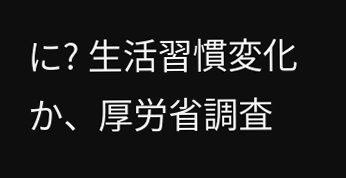に? 生活習慣変化か、厚労省調査